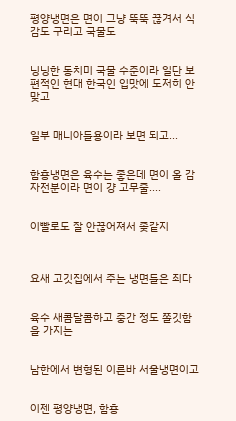평양냉면은 면이 그냥 뚝뚝 끊겨서 식감도 구리고 국물도


닝닝한 동치미 국물 수준이라 일단 보편적인 현대 한국인 입맛에 도저히 안맞고


일부 매니아들용이라 보면 되고...


함흥냉면은 육수는 좋은데 면이 올 감자전분이라 면이 걍 고무줄....


이빨로도 잘 안끊어져서 좆같지



요새 고깃집에서 주는 냉면들은 죄다


육수 새콤달콤하고 중간 정도 쫄깃함을 가지는


남한에서 변형된 이른바 서울냉면이고


이젠 평양냉면, 함흥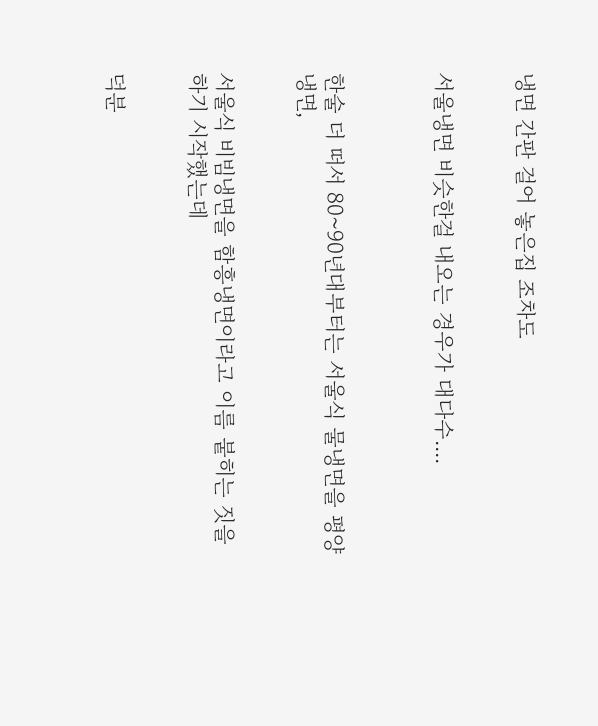냉면 간판 걸어 놓은집 조차도


서울냉면 비슷한걸 내오는 경우가 대다수....



한술 더 떠서 80~90년대부터는 서울식 물냉면을 평양냉면,


서울식 비빔냉면을 함흥냉면이라고 이름 붙히는 짓을 하기 시작했는데


덕분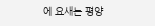에 요새는 평양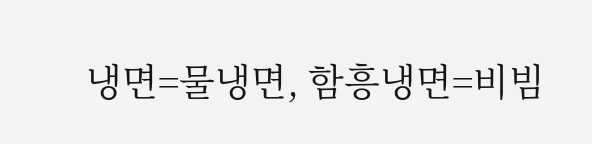냉면=물냉면, 함흥냉면=비빔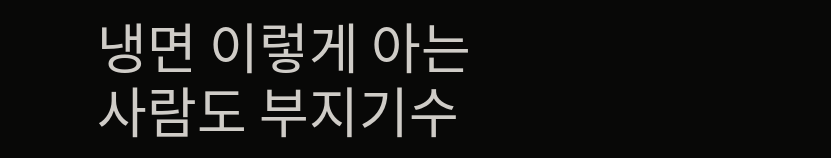냉면 이렇게 아는 사람도 부지기수